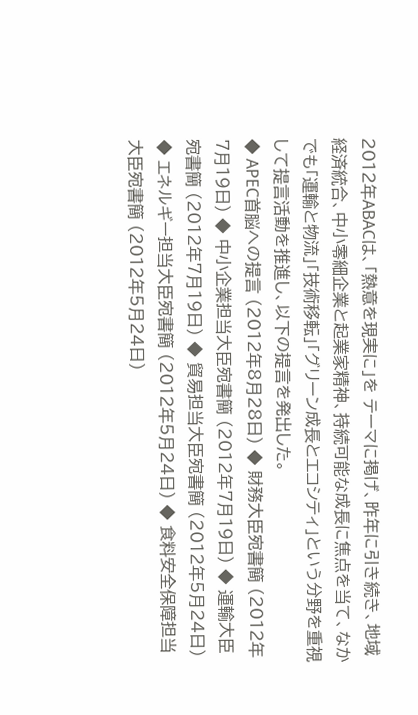2012年ABACは、「熱意を現実に」を テーマに掲げ、昨年に引き続き、地域経済統合、中小零細企業と起業家精神、持続可能な成長に焦点を当て、なかでも「運輸と物流」「技術移転」「グリーン成長とエコシティ」という分野を重視して提言活動を推進し、以下の提言を発出した。
◆ APEC首脳への提言 (2012年8月28日) ◆ 財務大臣宛書簡 (2012年7月19日) ◆ 中小企業担当大臣宛書簡 (2012年7月19日) ◆ 運輸大臣宛書簡 (2012年7月19日) ◆ 貿易担当大臣宛書簡 (2012年5月24日) ◆ エネルギー担当大臣宛書簡 (2012年5月24日) ◆ 食料安全保障担当大臣宛書簡 (2012年5月24日)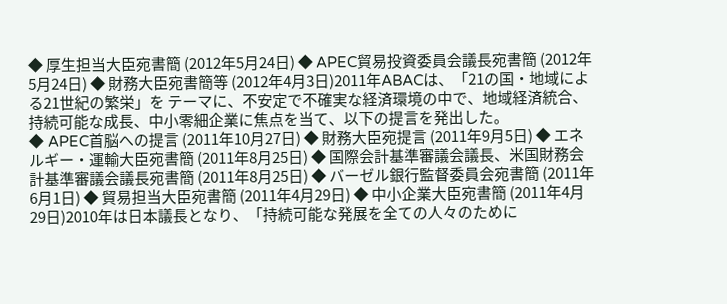◆ 厚生担当大臣宛書簡 (2012年5月24日) ◆ APEC貿易投資委員会議長宛書簡 (2012年5月24日) ◆ 財務大臣宛書簡等 (2012年4月3日)2011年ABACは、「21の国・地域による21世紀の繁栄」を テーマに、不安定で不確実な経済環境の中で、地域経済統合、持続可能な成長、中小零細企業に焦点を当て、以下の提言を発出した。
◆ APEC首脳への提言 (2011年10月27日) ◆ 財務大臣宛提言 (2011年9月5日) ◆ エネルギー・運輸大臣宛書簡 (2011年8月25日) ◆ 国際会計基準審議会議長、米国財務会計基準審議会議長宛書簡 (2011年8月25日) ◆ バーゼル銀行監督委員会宛書簡 (2011年6月1日) ◆ 貿易担当大臣宛書簡 (2011年4月29日) ◆ 中小企業大臣宛書簡 (2011年4月29日)2010年は日本議長となり、「持続可能な発展を全ての人々のために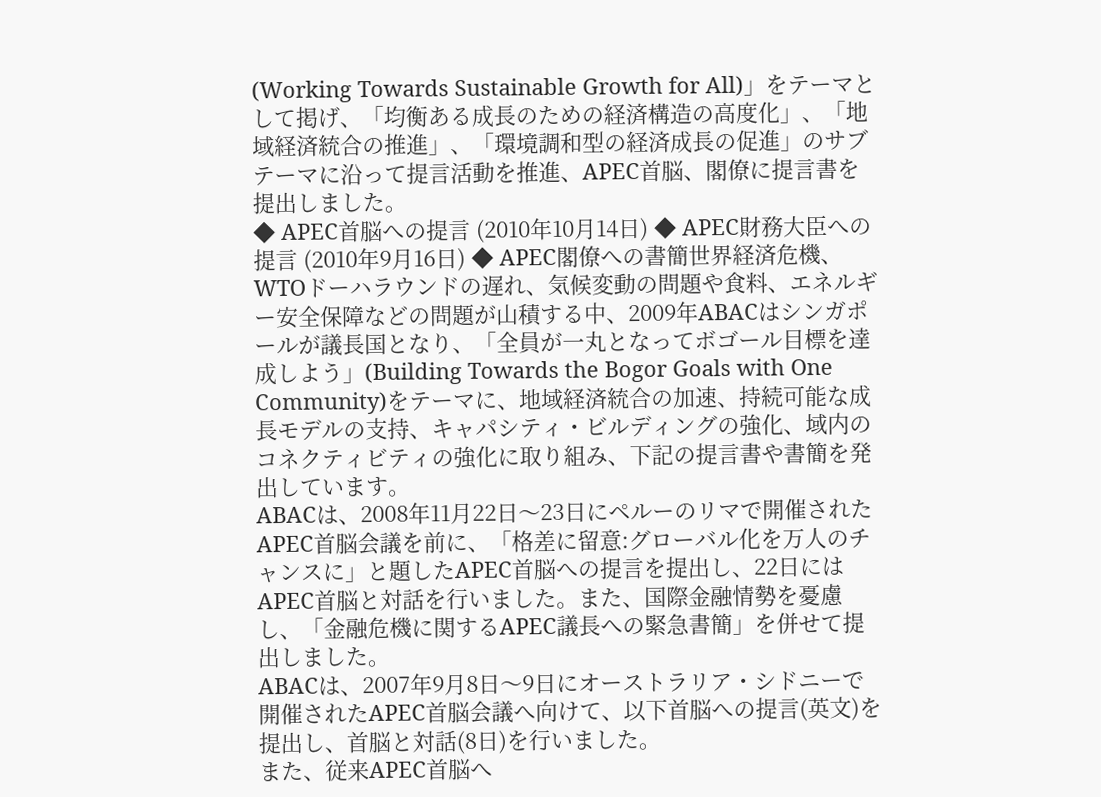(Working Towards Sustainable Growth for All)」をテーマとして掲げ、「均衡ある成長のための経済構造の高度化」、「地域経済統合の推進」、「環境調和型の経済成長の促進」のサブテーマに沿って提言活動を推進、APEC首脳、閣僚に提言書を提出しました。
◆ APEC首脳への提言 (2010年10月14日) ◆ APEC財務大臣への提言 (2010年9月16日) ◆ APEC閣僚への書簡世界経済危機、WTOドーハラウンドの遅れ、気候変動の問題や食料、エネルギー安全保障などの問題が山積する中、2009年ABACはシンガポールが議長国となり、「全員が一丸となってボゴール目標を達成しよう」(Building Towards the Bogor Goals with One Community)をテーマに、地域経済統合の加速、持続可能な成長モデルの支持、キャパシティ・ビルディングの強化、域内のコネクティビティの強化に取り組み、下記の提言書や書簡を発出しています。
ABACは、2008年11月22日〜23日にペルーのリマで開催されたAPEC首脳会議を前に、「格差に留意:グローバル化を万人のチャンスに」と題したAPEC首脳への提言を提出し、22日にはAPEC首脳と対話を行いました。また、国際金融情勢を憂慮し、「金融危機に関するAPEC議長への緊急書簡」を併せて提出しました。
ABACは、2007年9月8日〜9日にオーストラリア・シドニーで開催されたAPEC首脳会議へ向けて、以下首脳への提言(英文)を提出し、首脳と対話(8日)を行いました。
また、従来APEC首脳へ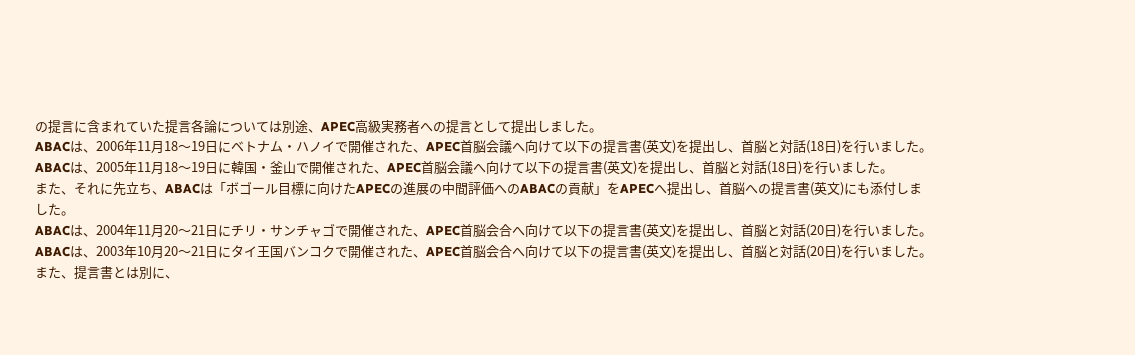の提言に含まれていた提言各論については別途、APEC高級実務者への提言として提出しました。
ABACは、2006年11月18〜19日にベトナム・ハノイで開催された、APEC首脳会議へ向けて以下の提言書(英文)を提出し、首脳と対話(18日)を行いました。
ABACは、2005年11月18〜19日に韓国・釜山で開催された、APEC首脳会議へ向けて以下の提言書(英文)を提出し、首脳と対話(18日)を行いました。
また、それに先立ち、ABACは「ボゴール目標に向けたAPECの進展の中間評価へのABACの貢献」をAPECへ提出し、首脳への提言書(英文)にも添付しました。
ABACは、2004年11月20〜21日にチリ・サンチャゴで開催された、APEC首脳会合へ向けて以下の提言書(英文)を提出し、首脳と対話(20日)を行いました。
ABACは、2003年10月20〜21日にタイ王国バンコクで開催された、APEC首脳会合へ向けて以下の提言書(英文)を提出し、首脳と対話(20日)を行いました。
また、提言書とは別に、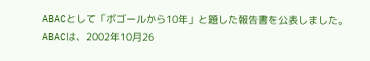ABACとして「ボゴールから10年」と題した報告書を公表しました。
ABACは、2002年10月26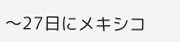〜27日にメキシコ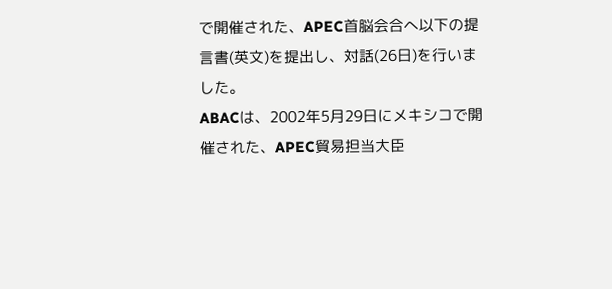で開催された、APEC首脳会合へ以下の提言書(英文)を提出し、対話(26日)を行いました。
ABACは、2002年5月29日にメキシコで開催された、APEC貿易担当大臣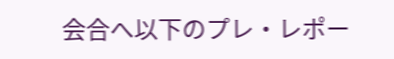会合へ以下のプレ・レポー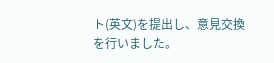ト(英文)を提出し、意見交換を行いました。